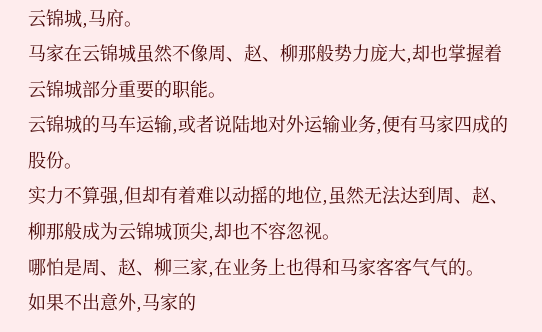云锦城,马府。
马家在云锦城虽然不像周、赵、柳那般势力庞大,却也掌握着云锦城部分重要的职能。
云锦城的马车运输,或者说陆地对外运输业务,便有马家四成的股份。
实力不算强,但却有着难以动摇的地位,虽然无法达到周、赵、柳那般成为云锦城顶尖,却也不容忽视。
哪怕是周、赵、柳三家,在业务上也得和马家客客气气的。
如果不出意外,马家的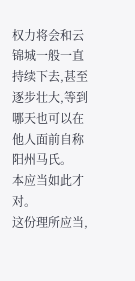权力将会和云锦城一般一直持续下去,甚至逐步壮大,等到哪天也可以在他人面前自称阳州马氏。
本应当如此才对。
这份理所应当,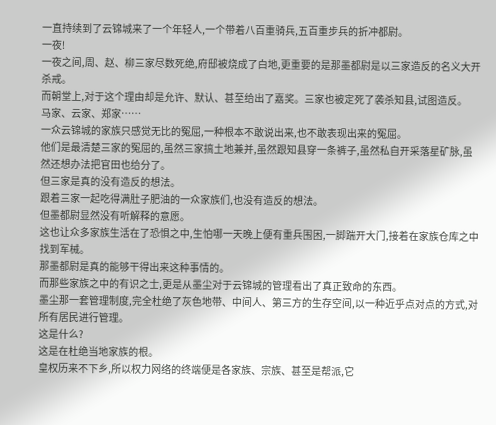一直持续到了云锦城来了一个年轻人,一个带着八百重骑兵,五百重步兵的折冲都尉。
一夜!
一夜之间,周、赵、柳三家尽数死绝,府邸被烧成了白地,更重要的是那墨都尉是以三家造反的名义大开杀戒。
而朝堂上,对于这个理由却是允许、默认、甚至给出了嘉奖。三家也被定死了袭杀知县,试图造反。
马家、云家、郑家……
一众云锦城的家族只感觉无比的冤屈,一种根本不敢说出来,也不敢表现出来的冤屈。
他们是最清楚三家的冤屈的,虽然三家搞土地兼并,虽然跟知县穿一条裤子,虽然私自开采落星矿脉,虽然还想办法把官田也给分了。
但三家是真的没有造反的想法。
跟着三家一起吃得满肚子肥油的一众家族们,也没有造反的想法。
但墨都尉显然没有听解释的意愿。
这也让众多家族生活在了恐惧之中,生怕哪一天晚上便有重兵围困,一脚踹开大门,接着在家族仓库之中找到军械。
那墨都尉是真的能够干得出来这种事情的。
而那些家族之中的有识之士,更是从墨尘对于云锦城的管理看出了真正致命的东西。
墨尘那一套管理制度,完全杜绝了灰色地带、中间人、第三方的生存空间,以一种近乎点对点的方式,对所有居民进行管理。
这是什么?
这是在杜绝当地家族的根。
皇权历来不下乡,所以权力网络的终端便是各家族、宗族、甚至是帮派,它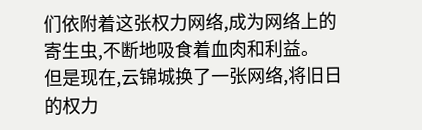们依附着这张权力网络,成为网络上的寄生虫,不断地吸食着血肉和利益。
但是现在,云锦城换了一张网络,将旧日的权力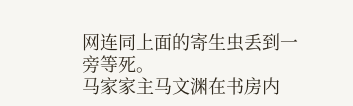网连同上面的寄生虫丢到一旁等死。
马家家主马文渊在书房内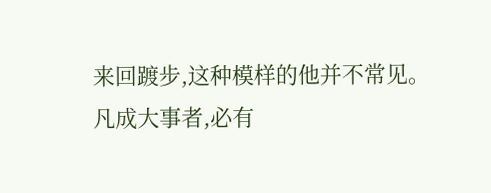来回踱步,这种模样的他并不常见。
凡成大事者,必有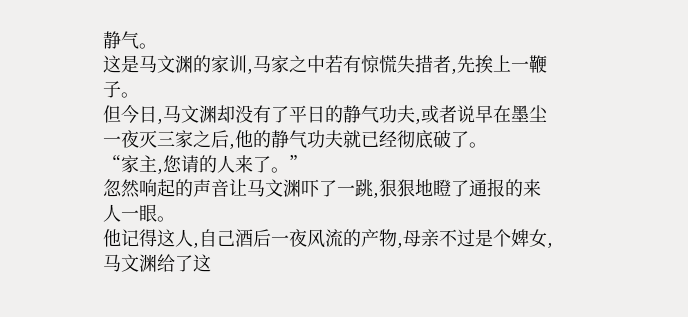静气。
这是马文渊的家训,马家之中若有惊慌失措者,先挨上一鞭子。
但今日,马文渊却没有了平日的静气功夫,或者说早在墨尘一夜灭三家之后,他的静气功夫就已经彻底破了。
“家主,您请的人来了。”
忽然响起的声音让马文渊吓了一跳,狠狠地瞪了通报的来人一眼。
他记得这人,自己酒后一夜风流的产物,母亲不过是个婢女,马文渊给了这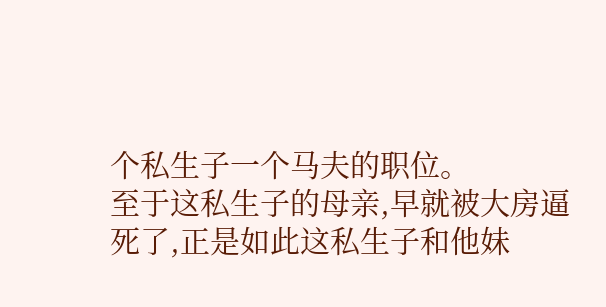个私生子一个马夫的职位。
至于这私生子的母亲,早就被大房逼死了,正是如此这私生子和他妹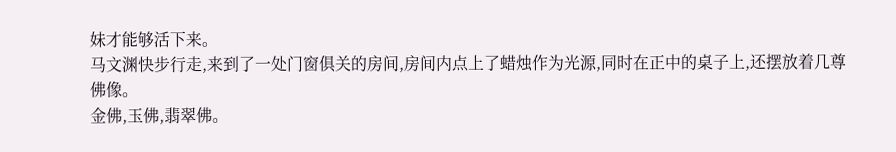妹才能够活下来。
马文渊快步行走,来到了一处门窗俱关的房间,房间内点上了蜡烛作为光源,同时在正中的桌子上,还摆放着几尊佛像。
金佛,玉佛,翡翠佛。